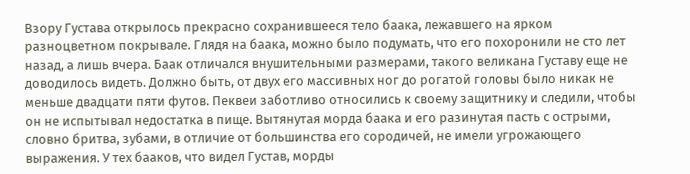Взору Густава открылось прекрасно сохранившееся тело баака, лежавшего на ярком разноцветном покрывале. Глядя на баака, можно было подумать, что его похоронили не сто лет назад, а лишь вчера. Баак отличался внушительными размерами, такого великана Густаву еще не доводилось видеть. Должно быть, от двух его массивных ног до рогатой головы было никак не меньше двадцати пяти футов. Пеквеи заботливо относились к своему защитнику и следили, чтобы он не испытывал недостатка в пище. Вытянутая морда баака и его разинутая пасть с острыми, словно бритва, зубами, в отличие от большинства его сородичей, не имели угрожающего выражения. У тех бааков, что видел Густав, морды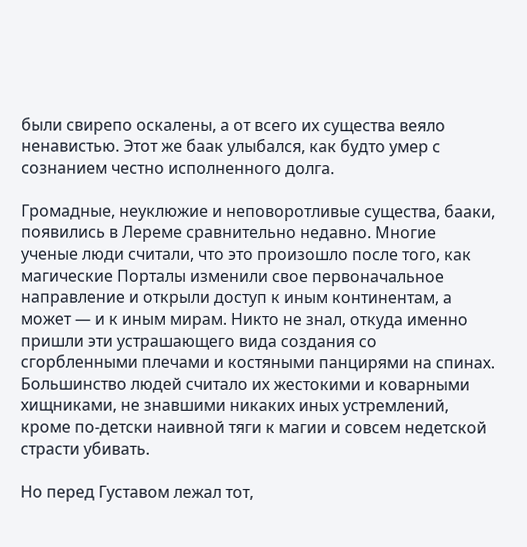были свирепо оскалены, а от всего их существа веяло ненавистью. Этот же баак улыбался, как будто умер с сознанием честно исполненного долга.

Громадные, неуклюжие и неповоротливые существа, бааки, появились в Лереме сравнительно недавно. Многие ученые люди считали, что это произошло после того, как магические Порталы изменили свое первоначальное направление и открыли доступ к иным континентам, а может — и к иным мирам. Никто не знал, откуда именно пришли эти устрашающего вида создания со сгорбленными плечами и костяными панцирями на спинах. Большинство людей считало их жестокими и коварными хищниками, не знавшими никаких иных устремлений, кроме по-детски наивной тяги к магии и совсем недетской страсти убивать.

Но перед Густавом лежал тот,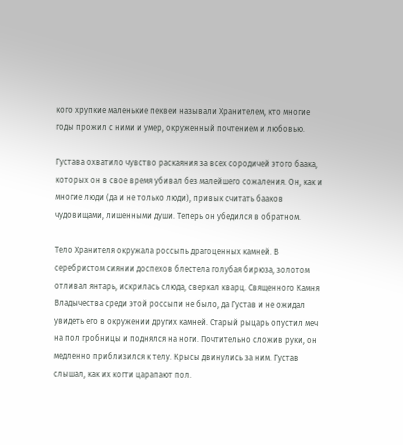кого хрупкие маленькие пеквеи называли Хранителем, кто многие годы прожил с ними и умер, окруженный почтением и любовью.

Густава охватило чувство раскаяния за всех сородичей этого баака, которых он в свое время убивал без малейшего сожаления. Он, как и многие люди (да и не только люди), привык считать бааков чудовищами, лишенными души. Теперь он убедился в обратном.

Тело Хранителя окружала россыпь драгоценных камней. В серебристом сиянии доспехов блестела голубая бирюза, золотом отливал янтарь, искрилась слюда, сверкал кварц. Священного Камня Владычества среди этой россыпи не было, да Густав и не ожидал увидеть его в окружении других камней. Старый рыцарь опустил меч на пол гробницы и поднялся на ноги. Почтительно сложив руки, он медленно приблизился к телу. Крысы двинулись за ним. Густав слышал, как их когти царапают пол.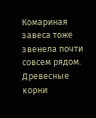Комариная завеса тоже звенела почти совсем рядом. Древесные корни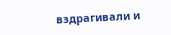вздрагивали и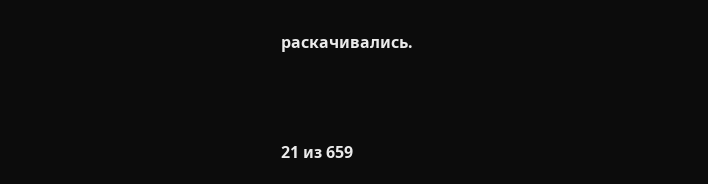раскачивались.



21 из 659